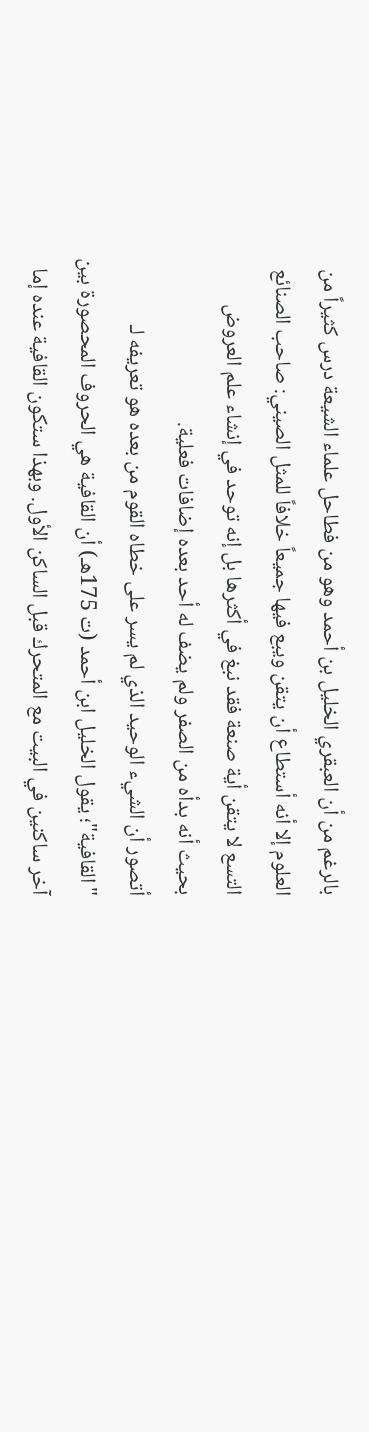بالرغم من أن العبقري الخليل بن أحمد وهو من فطاحل علماء الشيعة درس كثيراً من العلوم إلا أنه أستطاع أن يتقن ويبع فيها جميعاً خلافاً للمثل الصيني: صاحب الصنائع التسع لا يتقن أية صنعة فقد نبغ في أكثرها بل إنه توحد في إنشاء علم العروض بحيث أنه بدأه من الصفر ولم يضف له أحد بعده إضافات فعلية.
أتصور أن الشيء الوحيد الذي لم يسر على خطاه القوم من بعده هو تعريفه لـ "القافية"؛ يقول الخليل ابن أحمد (ت 175هـ) أن القافية هي الحروف المحصورة بين آخر ساكنين في البيت مع المتحرك قبل الساكن الأول. وبهذا ستكون القافية عنده إما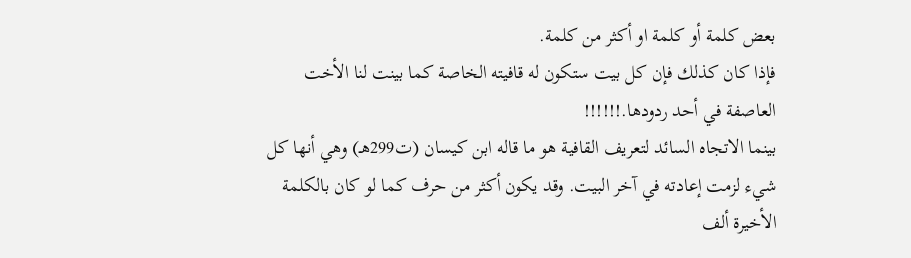بعض كلمة أو كلمة او أكثر من كلمة.
فإذا كان كذلك فإن كل بيت ستكون له قافيته الخاصة كما بينت لنا الأخت العاصفة في أحد ردودها.!!!!!!
بينما الاتجاه السائد لتعريف القافية هو ما قاله ابن كيسان (ت299هـ) وهي أنها كل شيء لزمت إعادته في آخر البيت. وقد يكون أكثر من حرف كما لو كان بالكلمة الأخيرة ألف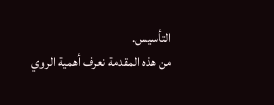التأسيس.
من هذه المقدمة نعرف أهمية الروي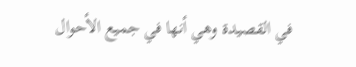في القصيدة وهي أنها في جميع الأحوال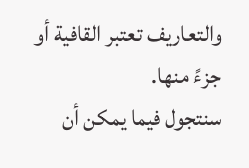والتعاريف تعتبر القافية أو جزءً منها.
سنتجول فيما يمكن أن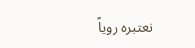نعتبره روياً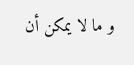و ما لا يمكن أن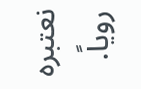نعتبره روياً.